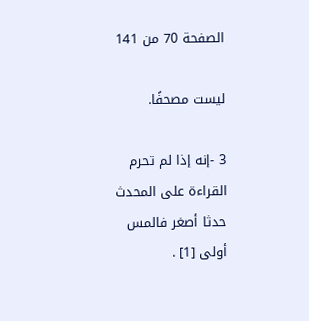الصفحة 70 من 141

ليست مصحفًا.

3 -إنه إذا لم تحرم القراءة على المحدث حدثا أصغر فالمس أولى [1] .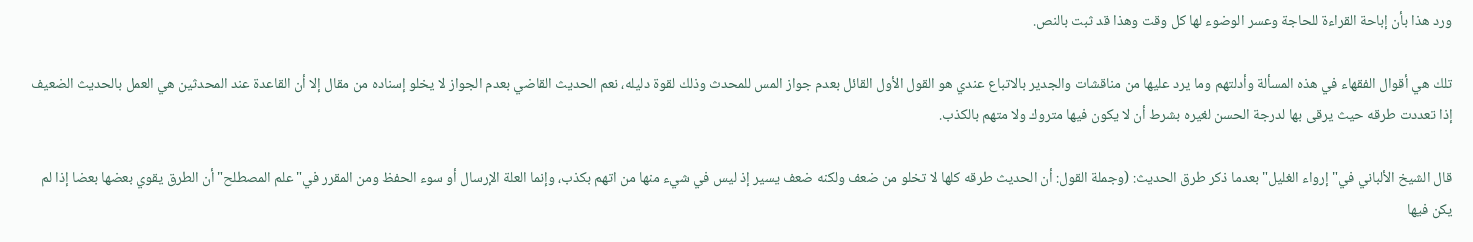ورد هذا بأن إباحة القراءة للحاجة وعسر الوضوء لها كل وقت وهذا قد ثبت بالنص.

تلك هي أقوال الفقهاء في هذه المسألة وأدلتهم وما يرد عليها من مناقشات والجدير بالاتباع عندي هو القول الأول القائل بعدم جواز المس للمحدث وذلك لقوة دليله، نعم الحديث القاضي بعدم الجواز لا يخلو إسناده من مقال إلا أن القاعدة عند المحدثين هي العمل بالحديث الضعيف إذا تعددت طرقه حيث يرقى بها لدرجة الحسن لغيره بشرط أن لا يكون فيها متروك ولا متهم بالكذب.

قال الشيخ الألباني في"إرواء الغليل"بعدما ذكر طرق الحديث: (وجملة القول: أن الحديث طرقه كلها لا تخلو من ضعف ولكنه ضعف يسير إذ ليس في شيء منها من اتهم بكذب، وإنما العلة الإرسال أو سوء الحفظ ومن المقرر في"علم المصطلح"أن الطرق يقوي بعضها بعضا إذا لم يكن فيها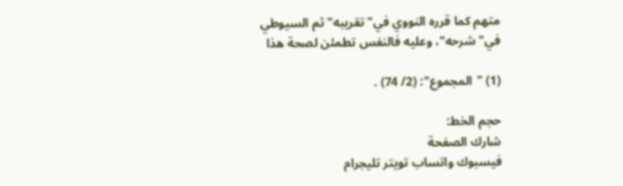متهم كما قرره النووي في"تقريبه"ثم السيوطي في"شرحه"، وعليه فالنفس تطمئن لصحة هذا

(1) "المجموع": (2/ 74) .

حجم الخط:
شارك الصفحة
فيسبوك واتساب تويتر تليجرام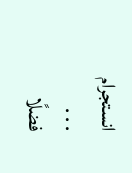انستجرام
. . .
فضلًا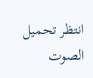انتظر تحميل الصوت